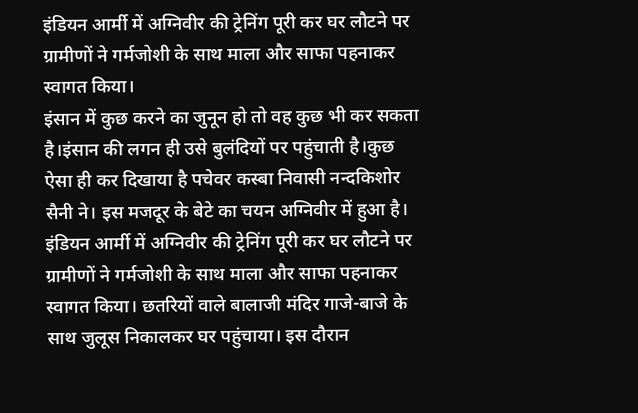इंडियन आर्मी में अग्निवीर की ट्रेनिंग पूरी कर घर लौटने पर ग्रामीणों ने गर्मजोशी के साथ माला और साफा पहनाकर स्वागत किया।
इंसान में कुछ करने का जुनून हो तो वह कुछ भी कर सकता है।इंसान की लगन ही उसे बुलंदियों पर पहुंचाती है।कुछ ऐसा ही कर दिखाया है पचेवर कस्बा निवासी नन्दकिशोर सैनी ने। इस मजदूर के बेटे का चयन अग्निवीर में हुआ है। इंडियन आर्मी में अग्निवीर की ट्रेनिंग पूरी कर घर लौटने पर ग्रामीणों ने गर्मजोशी के साथ माला और साफा पहनाकर स्वागत किया। छतरियों वाले बालाजी मंदिर गाजे-बाजे के साथ जुलूस निकालकर घर पहुंचाया। इस दौरान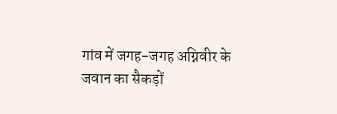गांव में जगह-जगह अग्निवीर के जवान का सैकड़ों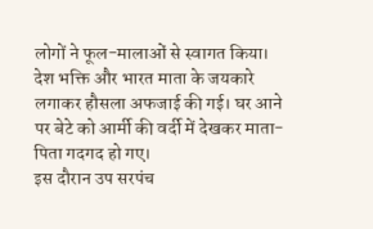लोगों ने फूल-मालाओं से स्वागत किया। देश भक्ति और भारत माता के जयकारे लगाकर हौसला अफजाई की गई। घर आने पर बेटे को आर्मी की वर्दी में देखकर माता-पिता गदगद हो गए।
इस दौरान उप सरपंच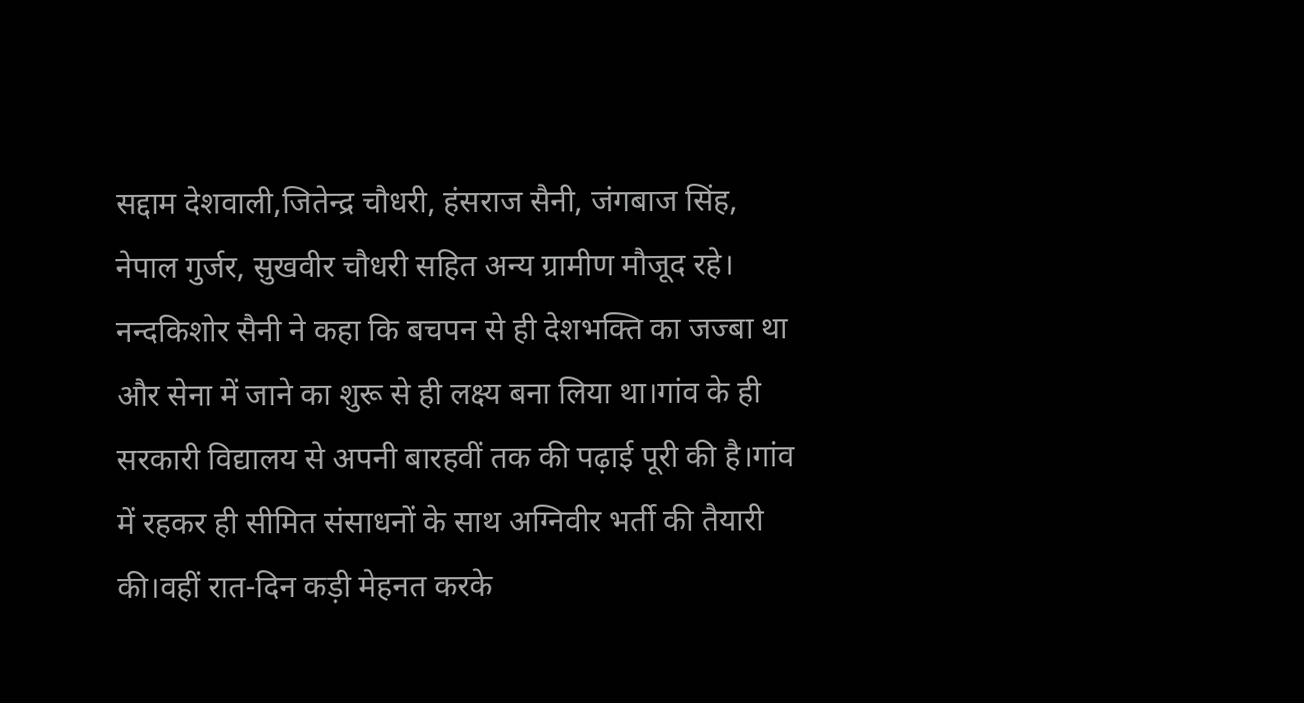सद्दाम देशवाली,जितेन्द्र चौधरी, हंसराज सैनी, जंगबाज सिंह, नेपाल गुर्जर, सुखवीर चौधरी सहित अन्य ग्रामीण मौजूद रहे।
नन्दकिशोर सैनी ने कहा कि बचपन से ही देशभक्ति का जज्बा था और सेना में जाने का शुरू से ही लक्ष्य बना लिया था।गांव के ही सरकारी विद्यालय से अपनी बारहवीं तक की पढ़ाई पूरी की है।गांव में रहकर ही सीमित संसाधनों के साथ अग्निवीर भर्ती की तैयारी की।वहीं रात-दिन कड़ी मेहनत करके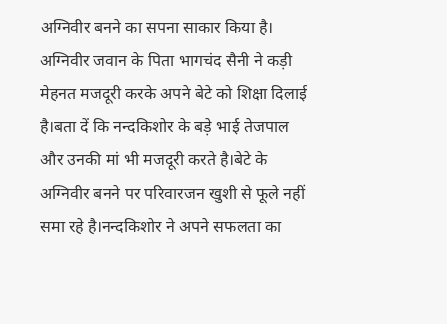अग्निवीर बनने का सपना साकार किया है।
अग्निवीर जवान के पिता भागचंद सैनी ने कड़ी मेहनत मजदूरी करके अपने बेटे को शिक्षा दिलाई है।बता दें कि नन्दकिशोर के बड़े भाई तेजपाल और उनकी मां भी मजदूरी करते है।बेटे के अग्निवीर बनने पर परिवारजन खुशी से फूले नहीं समा रहे है।नन्दकिशोर ने अपने सफलता का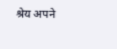श्रेय अपने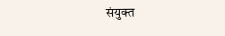संयुक्त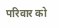परिवार को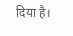दिया है।